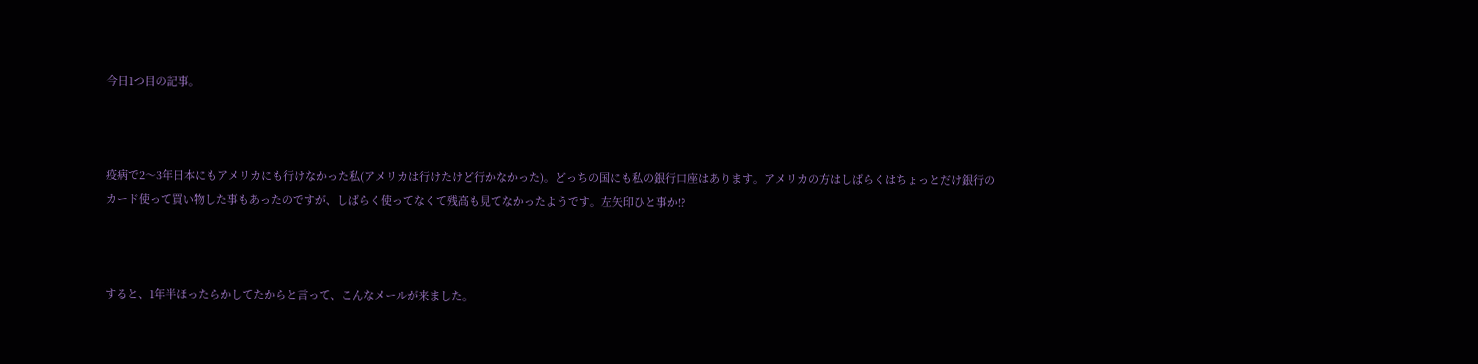今日1つ目の記事。



疫病で2〜3年日本にもアメリカにも行けなかった私(アメリカは行けたけど行かなかった)。どっちの国にも私の銀行口座はあります。アメリカの方はしばらくはちょっとだけ銀行のカード使って買い物した事もあったのですが、しばらく使ってなくて残高も見てなかったようです。左矢印ひと事か!?



すると、1年半ほったらかしてたからと言って、こんなメールが来ました。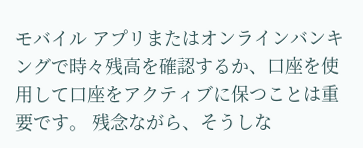モバイル アプリまたはオンラインバンキングで時々残高を確認するか、口座を使用して口座をアクティブに保つことは重要です。 残念ながら、そうしな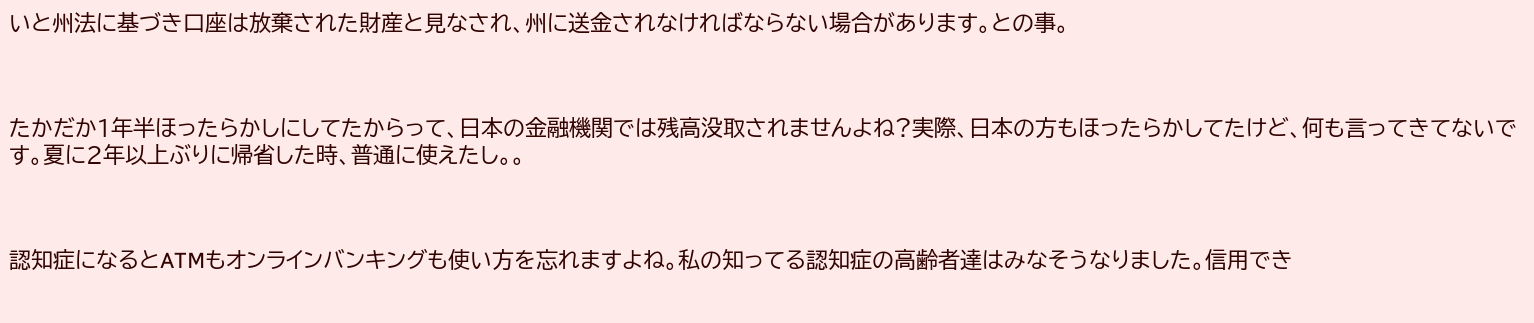いと州法に基づき口座は放棄された財産と見なされ、州に送金されなければならない場合があります。との事。



たかだか1年半ほったらかしにしてたからって、日本の金融機関では残高没取されませんよね?実際、日本の方もほったらかしてたけど、何も言ってきてないです。夏に2年以上ぶりに帰省した時、普通に使えたし。。



認知症になるとATMもオンラインバンキングも使い方を忘れますよね。私の知ってる認知症の高齢者達はみなそうなりました。信用でき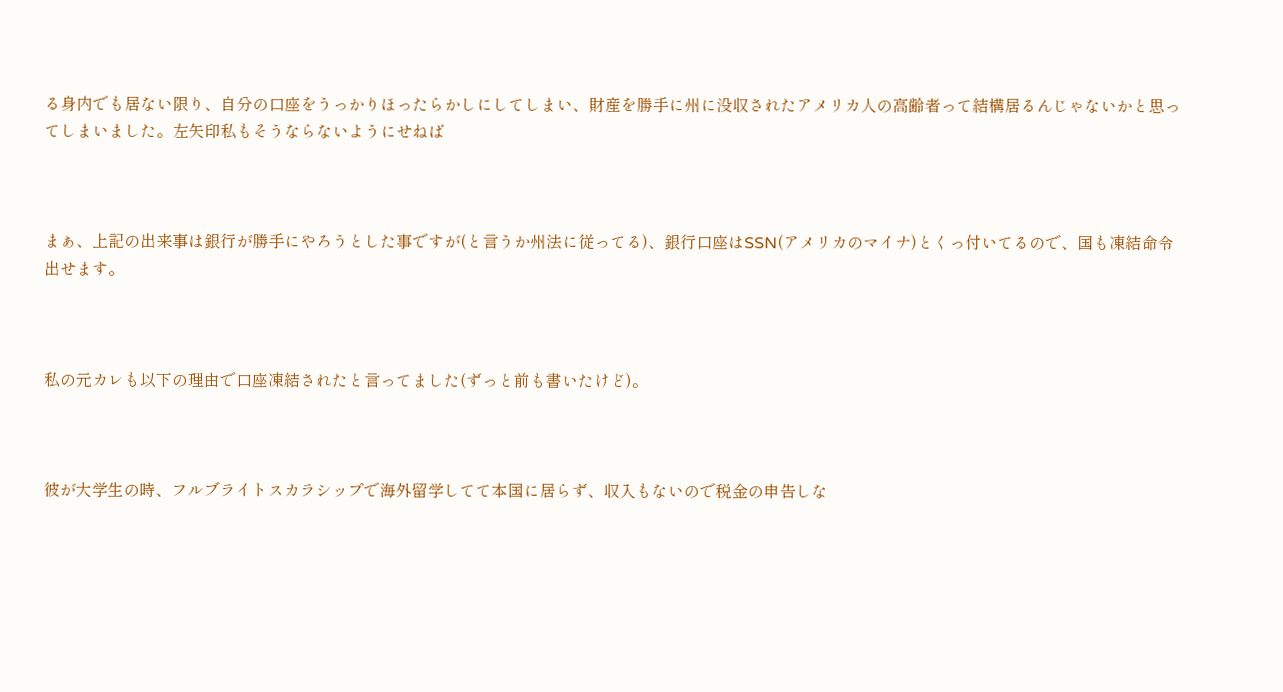る身内でも居ない限り、自分の口座をうっかりほったらかしにしてしまい、財産を勝手に州に没収されたアメリカ人の高齢者って結構居るんじゃないかと思ってしまいました。左矢印私もそうならないようにせねば



まぁ、上記の出来事は銀行が勝手にやろうとした事ですが(と言うか州法に従ってる)、銀行口座はSSN(アメリカのマイナ)とくっ付いてるので、国も凍結命令出せます。



私の元カレも以下の理由で口座凍結されたと言ってました(ずっと前も書いたけど)。



彼が大学生の時、フルブライトスカラシップで海外留学してて本国に居らず、収入もないので税金の申告しな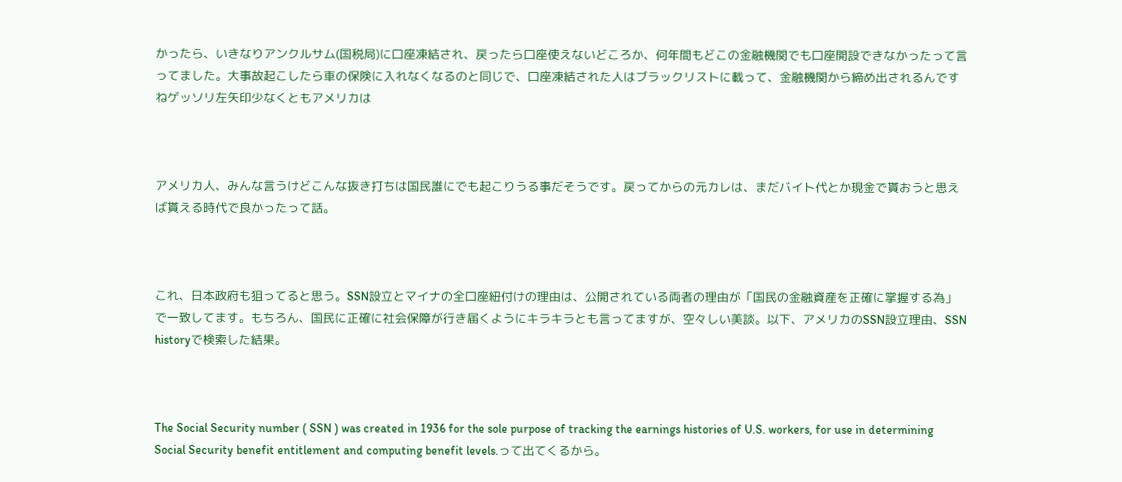かったら、いきなりアンクルサム(国税局)に口座凍結され、戻ったら口座使えないどころか、何年間もどこの金融機関でも口座開設できなかったって言ってました。大事故起こしたら車の保険に入れなくなるのと同じで、口座凍結された人はブラックリストに載って、金融機関から締め出されるんですねゲッソリ左矢印少なくともアメリカは



アメリカ人、みんな言うけどこんな抜き打ちは国民誰にでも起こりうる事だそうです。戻ってからの元カレは、まだバイト代とか現金で貰おうと思えば貰える時代で良かったって話。



これ、日本政府も狙ってると思う。SSN設立とマイナの全口座紐付けの理由は、公開されている両者の理由が「国民の金融資産を正確に掌握する為」で一致してます。もちろん、国民に正確に社会保障が行き届くようにキラキラとも言ってますが、空々しい美談。以下、アメリカのSSN設立理由、SSN historyで検索した結果。



The Social Security number ( SSN ) was created in 1936 for the sole purpose of tracking the earnings histories of U.S. workers, for use in determining Social Security benefit entitlement and computing benefit levels.って出てくるから。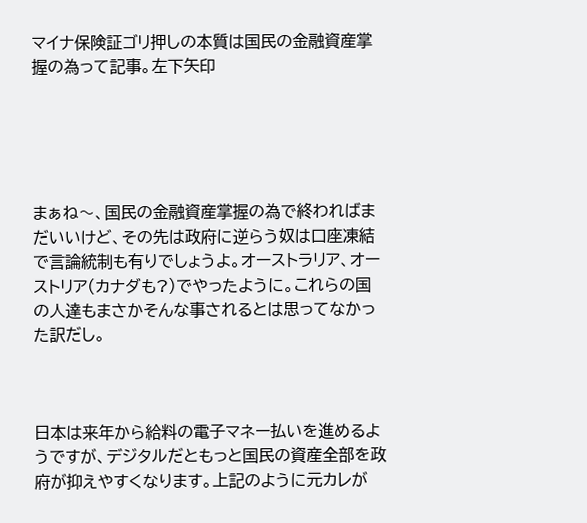マイナ保険証ゴリ押しの本質は国民の金融資産掌握の為って記事。左下矢印





まぁね〜、国民の金融資産掌握の為で終わればまだいいけど、その先は政府に逆らう奴は口座凍結で言論統制も有りでしょうよ。オーストラリア、オーストリア(カナダも?)でやったように。これらの国の人達もまさかそんな事されるとは思ってなかった訳だし。



日本は来年から給料の電子マネー払いを進めるようですが、デジタルだともっと国民の資産全部を政府が抑えやすくなります。上記のように元カレが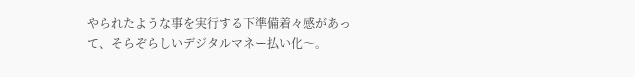やられたような事を実行する下準備着々感があって、そらぞらしいデジタルマネー払い化〜。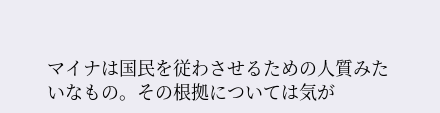マイナは国民を従わさせるための人質みたいなもの。その根拠については気が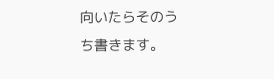向いたらそのうち書きます。